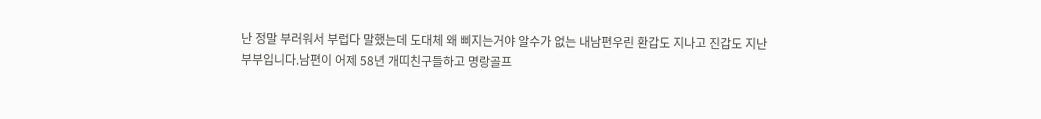난 정말 부러워서 부럽다 말했는데 도대체 왜 삐지는거야 알수가 없는 내남편우린 환갑도 지나고 진갑도 지난 부부입니다.남편이 어제 58년 개띠친구들하고 명랑골프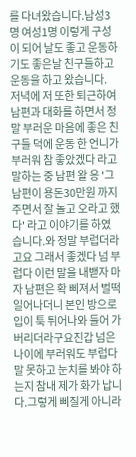를 다녀왔습니다.남성3명 여성1명 이렇게 구성이 되어 날도 좋고 운동하기도 좋은날 친구들하고 운동을 하고 왔습니다. 저녁에 저 또한 퇴근하여 남편과 대화를 하면서 정말 부러운 마음에 좋은 친구들 덕에 운동 한 언니가 부러워 참 좋았겠다 라고 말하는 중 남편 왈 응 '그남편이 용돈30만원 까지 주면서 잘 놀고 오라고 했다' 라고 이야기를 하였습니다.와 정말 부럽더라고요 그래서 좋겠다 넘 부럽다 이런 말을 내밷자 마자 남편은 확 삐져서 벌떡 일어나더니 본인 방으로 입이 툭 튀어나와 들어 가버리더라구요진갑 넘은 나이에 부러워도 부럽다 말 못하고 눈치를 봐야 하는지 참내 제가 화가 납니다.그렇게 삐질게 아니라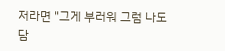저라면 "그게 부러워 그럼 나도 담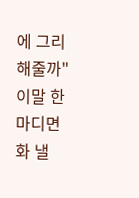에 그리 해줄까" 이말 한마디면 화 낼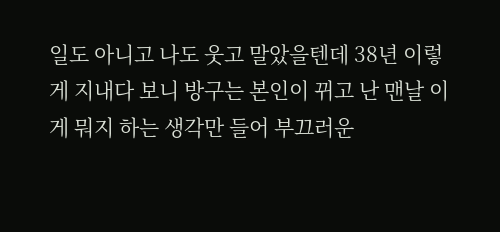일도 아니고 나도 웃고 말았을텐데 38년 이렇게 지내다 보니 방구는 본인이 뀌고 난 맨날 이게 뭐지 하는 생각만 들어 부끄러운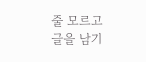줄 모르고 글을 남기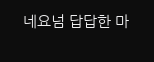네요넘 답답한 마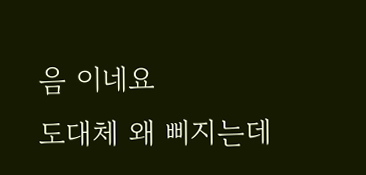음 이네요
도대체 왜 삐지는데